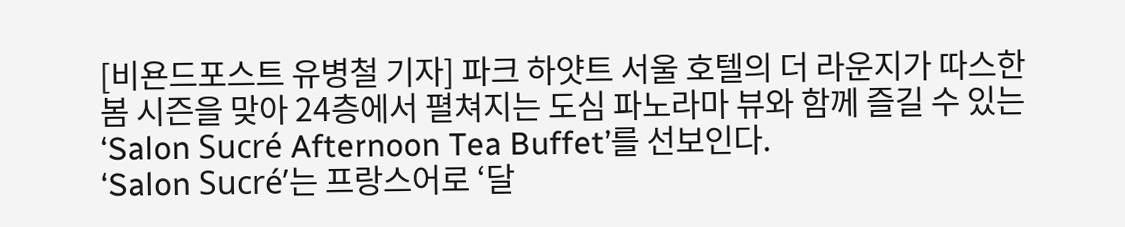[비욘드포스트 유병철 기자] 파크 하얏트 서울 호텔의 더 라운지가 따스한 봄 시즌을 맞아 24층에서 펼쳐지는 도심 파노라마 뷰와 함께 즐길 수 있는 ‘Salon Sucré Afternoon Tea Buffet’를 선보인다.
‘Salon Sucré’는 프랑스어로 ‘달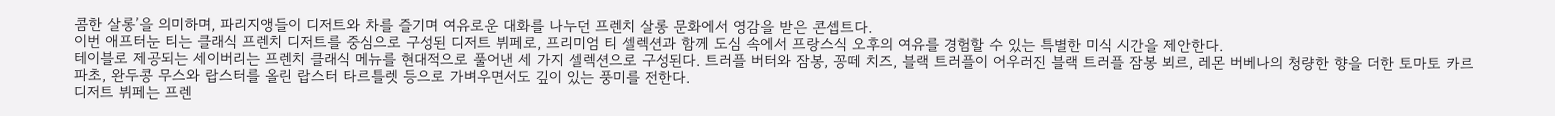콤한 살롱’을 의미하며, 파리지앵들이 디저트와 차를 즐기며 여유로운 대화를 나누던 프렌치 살롱 문화에서 영감을 받은 콘셉트다.
이번 애프터눈 티는 클래식 프렌치 디저트를 중심으로 구성된 디저트 뷔페로, 프리미엄 티 셀렉션과 함께 도심 속에서 프랑스식 오후의 여유를 경험할 수 있는 특별한 미식 시간을 제안한다.
테이블로 제공되는 세이버리는 프렌치 클래식 메뉴를 현대적으로 풀어낸 세 가지 셀렉션으로 구성된다. 트러플 버터와 잠봉, 꽁떼 치즈, 블랙 트러플이 어우러진 블랙 트러플 잠봉 뵈르, 레몬 버베나의 청량한 향을 더한 토마토 카르파초, 완두콩 무스와 랍스터를 올린 랍스터 타르틀렛 등으로 가벼우면서도 깊이 있는 풍미를 전한다.
디저트 뷔페는 프렌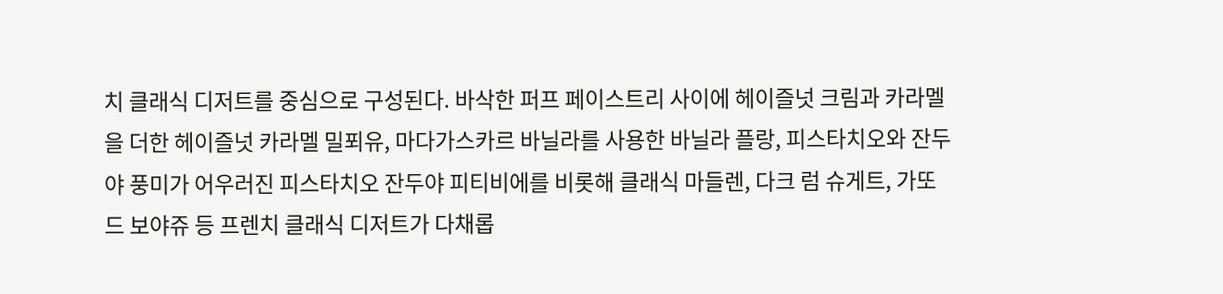치 클래식 디저트를 중심으로 구성된다. 바삭한 퍼프 페이스트리 사이에 헤이즐넛 크림과 카라멜을 더한 헤이즐넛 카라멜 밀푀유, 마다가스카르 바닐라를 사용한 바닐라 플랑, 피스타치오와 잔두야 풍미가 어우러진 피스타치오 잔두야 피티비에를 비롯해 클래식 마들렌, 다크 럼 슈게트, 가또 드 보야쥬 등 프렌치 클래식 디저트가 다채롭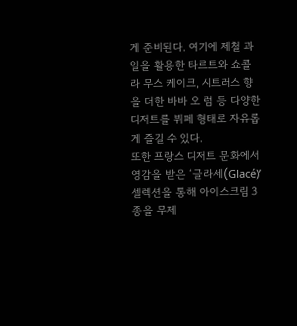게 준비된다. 여기에 제철 과일을 활용한 타르트와 쇼콜라 무스 케이크, 시트러스 향을 더한 바바 오 럼 등 다양한 디저트를 뷔페 형태로 자유롭게 즐길 수 있다.
또한 프랑스 디저트 문화에서 영감을 받은 ‘글라세(Glacé)’ 셀렉션을 통해 아이스크림 3종을 무제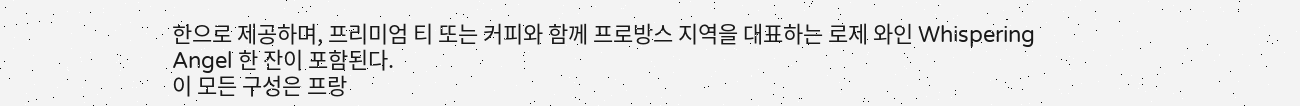한으로 제공하며, 프리미엄 티 또는 커피와 함께 프로방스 지역을 대표하는 로제 와인 Whispering Angel 한 잔이 포함된다.
이 모든 구성은 프랑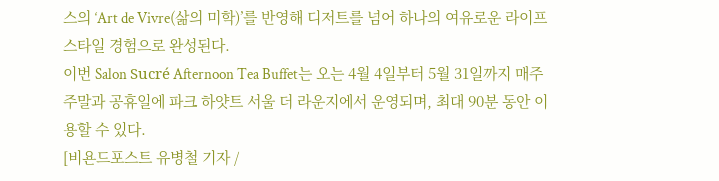스의 ‘Art de Vivre(삶의 미학)’를 반영해 디저트를 넘어 하나의 여유로운 라이프스타일 경험으로 완성된다.
이번 Salon Sucré Afternoon Tea Buffet는 오는 4월 4일부터 5월 31일까지 매주 주말과 공휴일에 파크 하얏트 서울 더 라운지에서 운영되며, 최대 90분 동안 이용할 수 있다.
[비욘드포스트 유병철 기자 /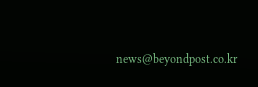news@beyondpost.co.kr